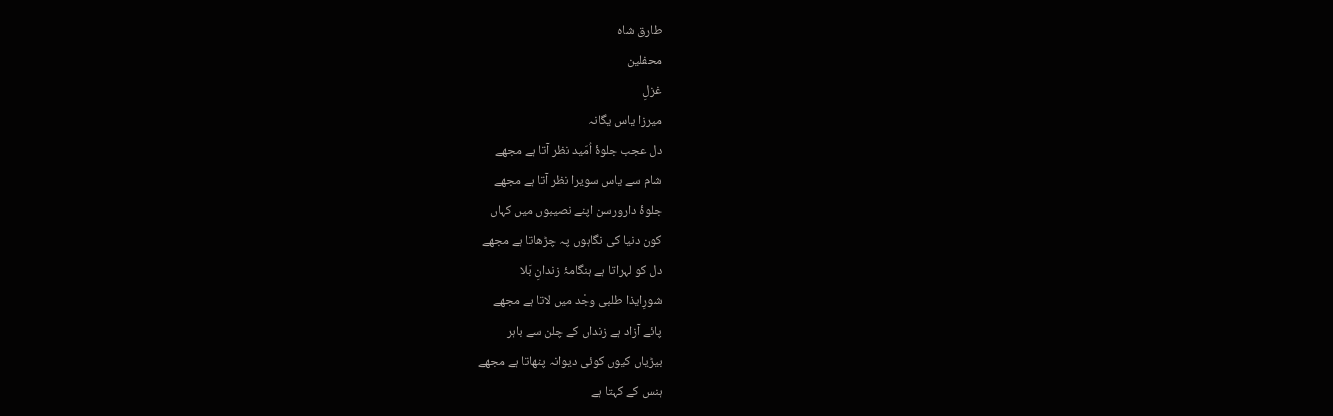طارق شاہ
محفلین
غزلِ
میرزا یاس یگانہ
دل عجب جلوۂ اُمّید نظر آتا ہے مجھے
شام سے یاس سویرا نظر آتا ہے مجھے
جلوۂ دارورسن اپنے نصیبوں میں کہاں
کون دنیا کی نگاہوں پہ چڑھاتا ہے مجھے
دل کو لہراتا ہے ہنگامۂ زندانِ بَلا
شورِایذا طلبی وجْد میں لاتا ہے مجھے
پائے آزاد ہے زنداں کے چلن سے باہر
بیڑیاں کیوں کوئی دیوانہ پنھاتا ہے مجھے
ہنس کے کہتا ہے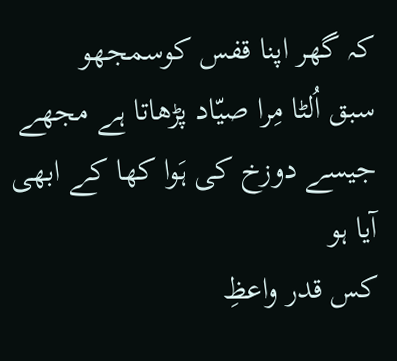کہ گھر اپنا قفس کوسمجھو
سبق اُلٹا مِرا صیّاد پڑھاتا ہے مجھے
جیسے دوزخ کی ہَوا کھا کے ابھی آیا ہو
کس قدر واعظِ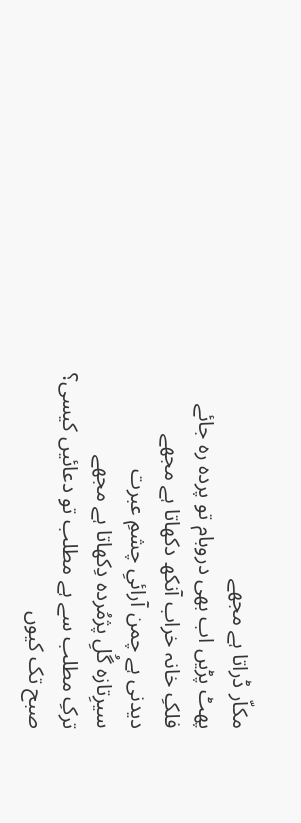مکاّر ڈراتا ہے مجھے
پھٹ پڑیں اب بھی دروبام تو پردہ رہ جائے
فلکِ خانہ خراب آنکھ دکھاتا ہے مجھے
دیدنی ہے چمن آرائیِ چشمِ عبرت
سیرِتازہ گُلِ پژمُردہ دِکھاتا ہے مجھے
ترکِ مطلب سے ہے مطلب تو دعائیں کیسی؟
صبح تک کیوں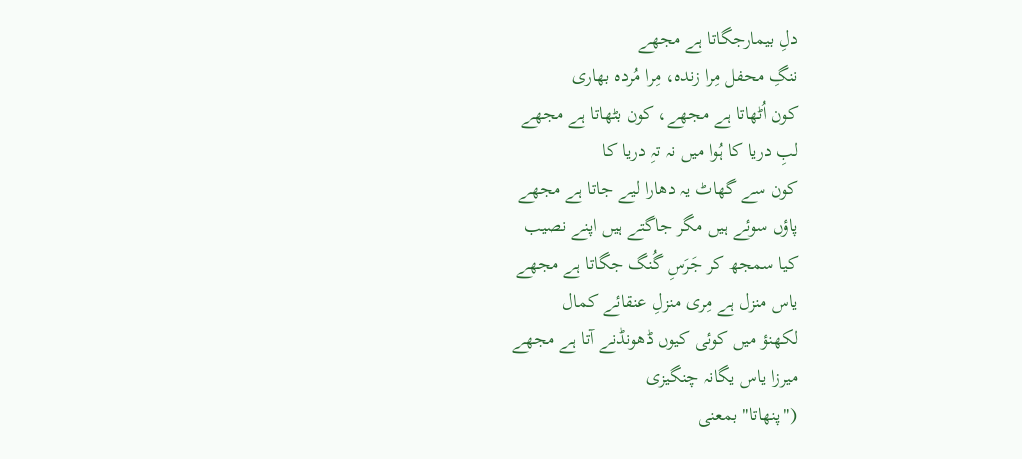دلِ بیمارجگاتا ہے مجھے
ننگِ محفل مِرا زندہ، مِرا مُردہ بھاری
کون اُٹھاتا ہے مجھے، کون بٹھاتا ہے مجھے
لبِ دریا کا ہُوا میں نہ تہِ دریا کا
کون سے گھاٹ یہ دھارا لیے جاتا ہے مجھے
پاؤں سوئے ہیں مگر جاگتے ہیں اپنے نصیب
کیا سمجھ کر جَرَسِ گُنگ جگاتا ہے مجھے
یاس منزل ہے مِری منزلِ عنقائے کمال
لکھنؤ میں کوئی کیوں ڈھونڈنے آتا ہے مجھے
میرزا یاس یگانہ چنگیزی
("پنھاتا" بمعنی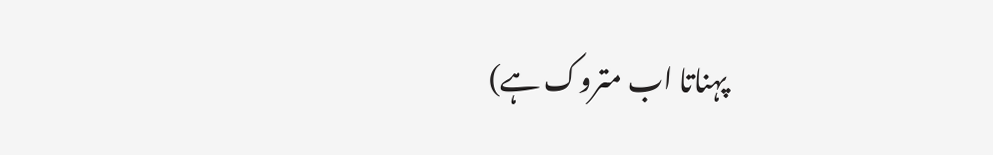پہناتا اب متروک ہے)